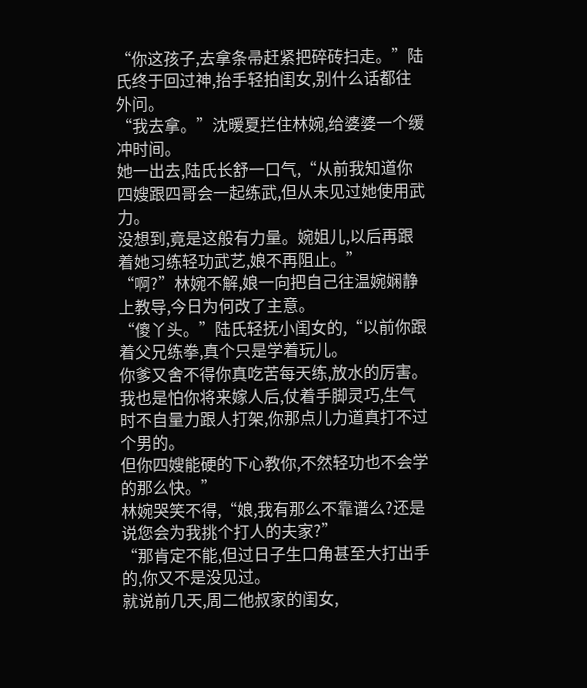“你这孩子,去拿条帚赶紧把碎砖扫走。”陆氏终于回过神,抬手轻拍闺女,别什么话都往外问。
“我去拿。”沈暖夏拦住林婉,给婆婆一个缓冲时间。
她一出去,陆氏长舒一口气,“从前我知道你四嫂跟四哥会一起练武,但从未见过她使用武力。
没想到,竟是这般有力量。婉姐儿,以后再跟着她习练轻功武艺,娘不再阻止。”
“啊?”林婉不解,娘一向把自己往温婉娴静上教导,今日为何改了主意。
“傻丫头。”陆氏轻抚小闺女的,“以前你跟着父兄练拳,真个只是学着玩儿。
你爹又舍不得你真吃苦每天练,放水的厉害。
我也是怕你将来嫁人后,仗着手脚灵巧,生气时不自量力跟人打架,你那点儿力道真打不过个男的。
但你四嫂能硬的下心教你,不然轻功也不会学的那么快。”
林婉哭笑不得,“娘,我有那么不靠谱么?还是说您会为我挑个打人的夫家?”
“那肯定不能,但过日子生口角甚至大打出手的,你又不是没见过。
就说前几天,周二他叔家的闺女,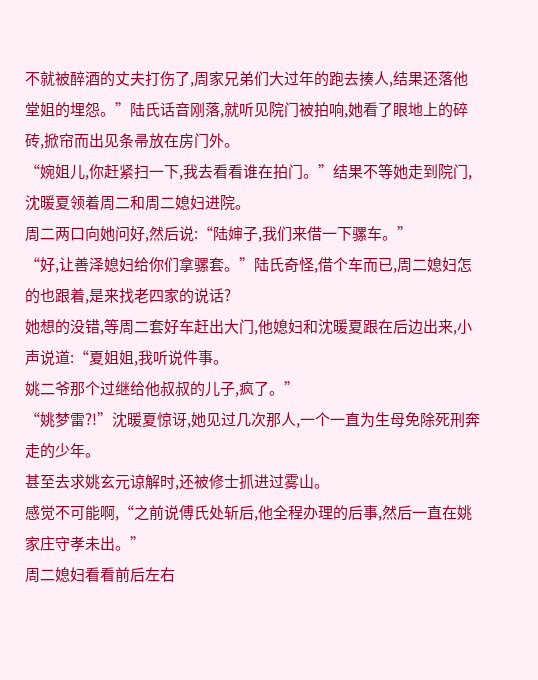不就被醉酒的丈夫打伤了,周家兄弟们大过年的跑去揍人,结果还落他堂姐的埋怨。”陆氏话音刚落,就听见院门被拍响,她看了眼地上的碎砖,掀帘而出见条帚放在房门外。
“婉姐儿,你赶紧扫一下,我去看看谁在拍门。”结果不等她走到院门,沈暖夏领着周二和周二媳妇进院。
周二两口向她问好,然后说:“陆婶子,我们来借一下骡车。”
“好,让善泽媳妇给你们拿骡套。”陆氏奇怪,借个车而已,周二媳妇怎的也跟着,是来找老四家的说话?
她想的没错,等周二套好车赶出大门,他媳妇和沈暖夏跟在后边出来,小声说道:“夏姐姐,我听说件事。
姚二爷那个过继给他叔叔的儿子,疯了。”
“姚梦雷?!”沈暖夏惊讶,她见过几次那人,一个一直为生母免除死刑奔走的少年。
甚至去求姚玄元谅解时,还被修士抓进过雾山。
感觉不可能啊,“之前说傅氏处斩后,他全程办理的后事,然后一直在姚家庄守孝未出。”
周二媳妇看看前后左右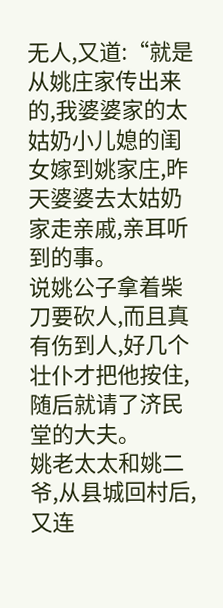无人,又道:“就是从姚庄家传出来的,我婆婆家的太姑奶小儿媳的闺女嫁到姚家庄,昨天婆婆去太姑奶家走亲戚,亲耳听到的事。
说姚公子拿着柴刀要砍人,而且真有伤到人,好几个壮仆才把他按住,随后就请了济民堂的大夫。
姚老太太和姚二爷,从县城回村后,又连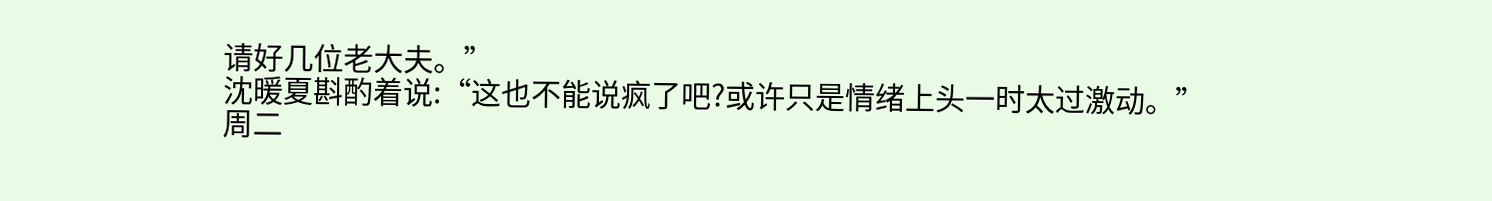请好几位老大夫。”
沈暖夏斟酌着说:“这也不能说疯了吧?或许只是情绪上头一时太过激动。”
周二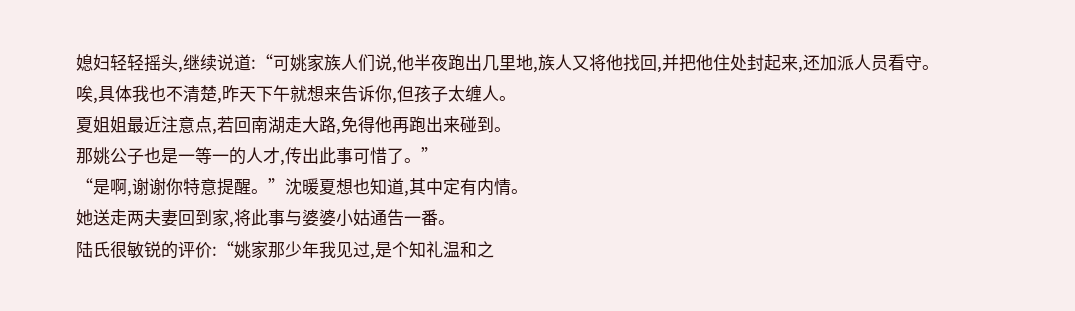媳妇轻轻摇头,继续说道:“可姚家族人们说,他半夜跑出几里地,族人又将他找回,并把他住处封起来,还加派人员看守。
唉,具体我也不清楚,昨天下午就想来告诉你,但孩子太缠人。
夏姐姐最近注意点,若回南湖走大路,免得他再跑出来碰到。
那姚公子也是一等一的人才,传出此事可惜了。”
“是啊,谢谢你特意提醒。”沈暖夏想也知道,其中定有内情。
她送走两夫妻回到家,将此事与婆婆小姑通告一番。
陆氏很敏锐的评价:“姚家那少年我见过,是个知礼温和之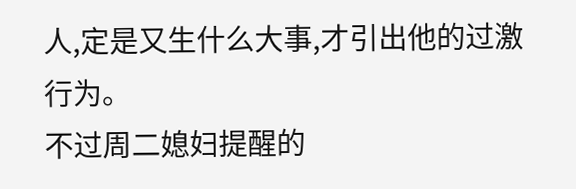人,定是又生什么大事,才引出他的过激行为。
不过周二媳妇提醒的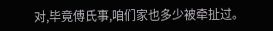对,毕竟傅氏事,咱们家也多少被牵扯过。